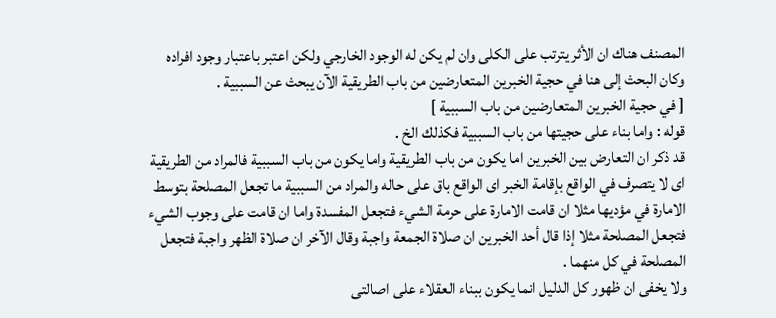المصنف هناك ان الأثر يترتب على الكلى وان لم يكن له الوجود الخارجي ولكن اعتبر باعتبار وجود افراده وكان البحث إلى هنا في حجية الخبرين المتعارضين من باب الطريقية الآن يبحث عن السببية .
[ في حجية الخبرين المتعارضين من باب السببية ]
قوله : واما بناء على حجيتها من باب السببية فكذلك الخ .
قد ذكر ان التعارض بين الخبرين اما يكون من باب الطريقية واما يكون من باب السببية فالمراد من الطريقية اى لا يتصرف في الواقع بإقامة الخبر اى الواقع باق على حاله والمراد من السببية ما تجعل المصلحة بتوسط الامارة في مؤديها مثلا ان قامت الامارة على حرمة الشيء فتجعل المفسدة واما ان قامت على وجوب الشيء فتجعل المصلحة مثلا إذا قال أحد الخبرين ان صلاة الجمعة واجبة وقال الآخر ان صلاة الظهر واجبة فتجعل المصلحة في كل منهما .
ولا يخفى ان ظهور كل الدليل انما يكون ببناء العقلاء على اصالتى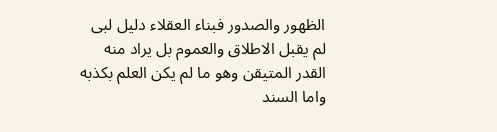الظهور والصدور فبناء العقلاء دليل لبى لم يقبل الاطلاق والعموم بل يراد منه القدر المتيقن وهو ما لم يكن العلم بكذبه واما السند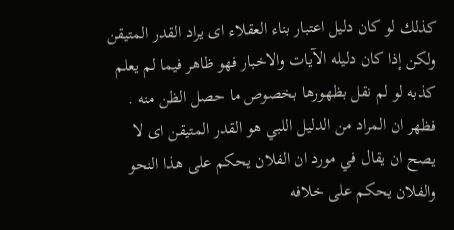كذلك لو كان دليل اعتبار بناء العقلاء اى يراد القدر المتيقن ولكن إذا كان دليله الآيات والاخبار فهو ظاهر فيما لم يعلم كذبه لو لم نقل بظهورها بخصوص ما حصل الظن منه .
فظهر ان المراد من الدليل اللبي هو القدر المتيقن اى لا يصح ان يقال في مورد ان الفلان يحكم على هذا النحو والفلان يحكم على خلافه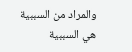والمراد من السببية هي السببية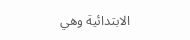الابتدائية وهي